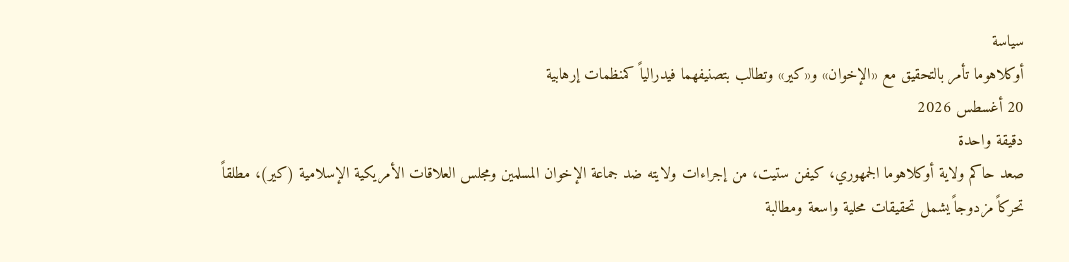سياسة
أوكلاهوما تأمر بالتحقيق مع «الإخوان» و«كير» وتطالب بتصنيفهما فيدرالياً كمنظمات إرهابية
20 أغسطس 2026
دقيقة واحدة
صعد حاكم ولاية أوكلاهوما الجمهوري، كيفن ستيت، من إجراءات ولايته ضد جماعة الإخوان المسلمين ومجلس العلاقات الأمريكية الإسلامية (كير)، مطلقاً تحركاً مزدوجاً يشمل تحقيقات محلية واسعة ومطالبة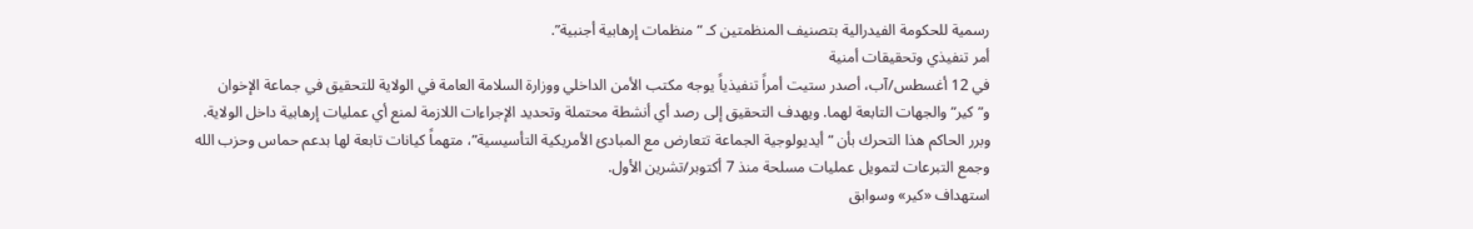رسمية للحكومة الفيدرالية بتصنيف المنظمتين كـ “منظمات إرهابية أجنبية”.
أمر تنفيذي وتحقيقات أمنية
في 12 أغسطس/آب، أصدر ستيت أمراً تنفيذياً يوجه مكتب الأمن الداخلي ووزارة السلامة العامة في الولاية للتحقيق في جماعة الإخوان و”كير” والجهات التابعة لهما. ويهدف التحقيق إلى رصد أي أنشطة محتملة وتحديد الإجراءات اللازمة لمنع أي عمليات إرهابية داخل الولاية. وبرر الحاكم هذا التحرك بأن “أيديولوجية الجماعة تتعارض مع المبادئ الأمريكية التأسيسية”، متهماً كيانات تابعة لها بدعم حماس وحزب الله وجمع التبرعات لتمويل عمليات مسلحة منذ 7 أكتوبر/تشرين الأول.
استهداف «كير» وسوابق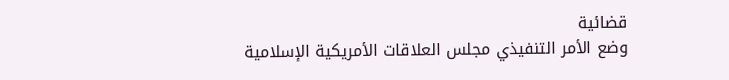قضائية
وضع الأمر التنفيذي مجلس العلاقات الأمريكية الإسلامية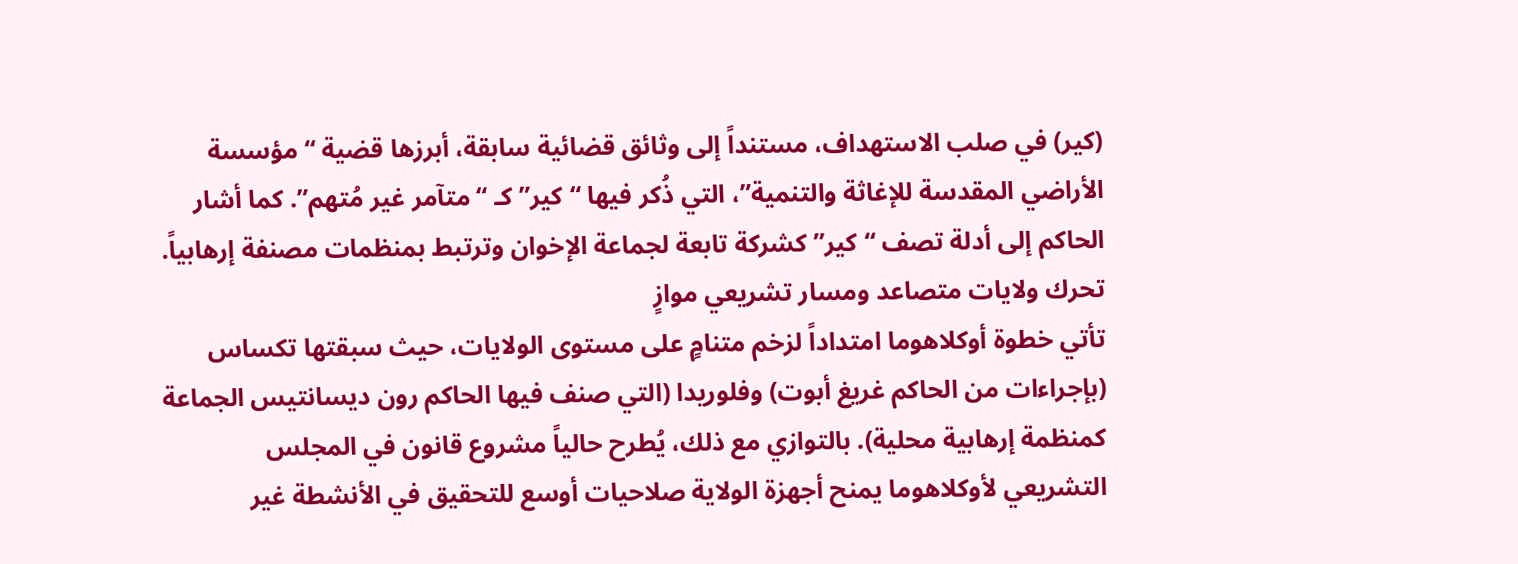(كير) في صلب الاستهداف، مستنداً إلى وثائق قضائية سابقة، أبرزها قضية “مؤسسة الأراضي المقدسة للإغاثة والتنمية”، التي ذُكر فيها “كير” كـ “متآمر غير مُتهم”. كما أشار الحاكم إلى أدلة تصف “كير” كشركة تابعة لجماعة الإخوان وترتبط بمنظمات مصنفة إرهابياً.
تحرك ولايات متصاعد ومسار تشريعي موازٍ
تأتي خطوة أوكلاهوما امتداداً لزخم متنامٍ على مستوى الولايات، حيث سبقتها تكساس (بإجراءات من الحاكم غريغ أبوت) وفلوريدا (التي صنف فيها الحاكم رون ديسانتيس الجماعة كمنظمة إرهابية محلية). بالتوازي مع ذلك، يُطرح حالياً مشروع قانون في المجلس التشريعي لأوكلاهوما يمنح أجهزة الولاية صلاحيات أوسع للتحقيق في الأنشطة غير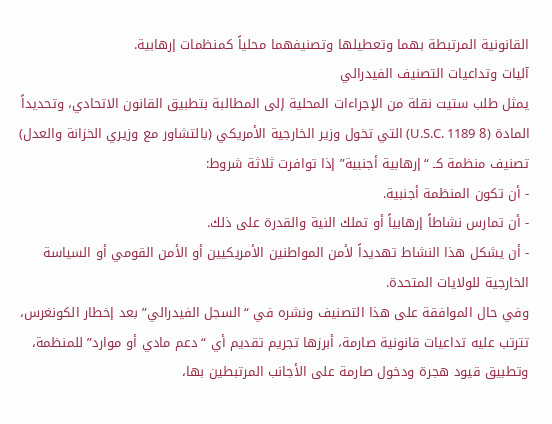القانونية المرتبطة بهما وتعطيلها وتصنيفهما محلياً كمنظمات إرهابية.
آليات وتداعيات التصنيف الفيدرالي
يمثل طلب ستيت نقلة من الإجراءات المحلية إلى المطالبة بتطبيق القانون الاتحادي، وتحديداً المادة (8 U.S.C. 1189) التي تخول وزير الخارجية الأمريكي (بالتشاور مع وزيري الخزانة والعدل) تصنيف منظمة كـ “إرهابية أجنبية” إذا توافرت ثلاثة شروط:
- أن تكون المنظمة أجنبية.
- أن تمارس نشاطاً إرهابياً أو تملك النية والقدرة على ذلك.
- أن يشكل هذا النشاط تهديداً لأمن المواطنين الأمريكيين أو الأمن القومي أو السياسة الخارجية للولايات المتحدة.
وفي حال الموافقة على هذا التصنيف ونشره في “السجل الفيدرالي” بعد إخطار الكونغرس، تترتب عليه تداعيات قانونية صارمة، أبرزها تجريم تقديم أي “دعم مادي أو موارد” للمنظمة، وتطبيق قيود هجرة ودخول صارمة على الأجانب المرتبطين بها،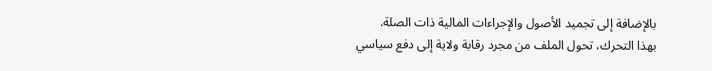بالإضافة إلى تجميد الأصول والإجراءات المالية ذات الصلة.
بهذا التحرك، تحول الملف من مجرد رقابة ولاية إلى دفع سياسي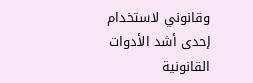وقانوني لاستخدام إحدى أشد الأدوات القانونية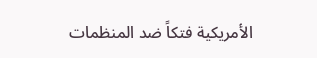الأمريكية فتكاً ضد المنظمات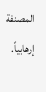المصنفة إرهابياً.